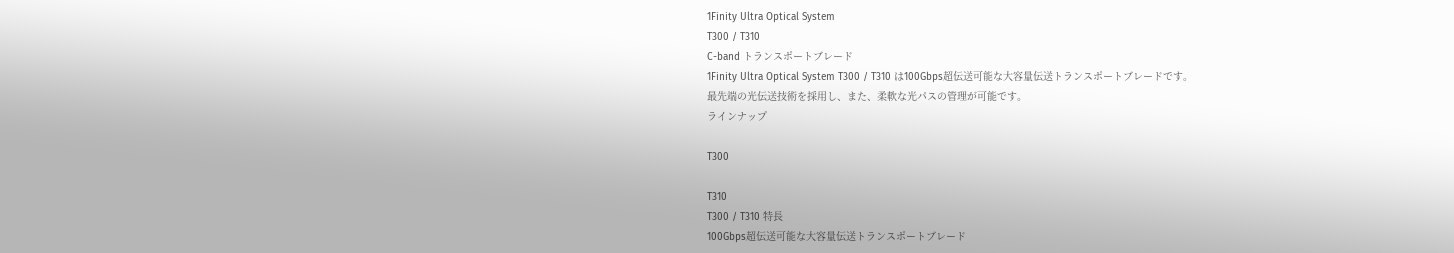1Finity Ultra Optical System
T300 / T310
C-band トランスポートブレード
1Finity Ultra Optical System T300 / T310 は100Gbps超伝送可能な大容量伝送トランスポートブレードです。
最先端の光伝送技術を採用し、また、柔軟な光パスの管理が可能です。
ラインナップ

T300

T310
T300 / T310 特長
100Gbps超伝送可能な大容量伝送トランスポートブレード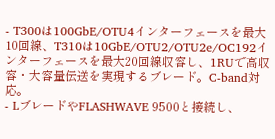- T300は100GbE/OTU4インターフェースを最大10回線、T310は10GbE/OTU2/OTU2e/OC192インターフェースを最大20回線収容し、1RUで高収容・大容量伝送を実現するブレード。C-band対応。
- LブレードやFLASHWAVE 9500と接続し、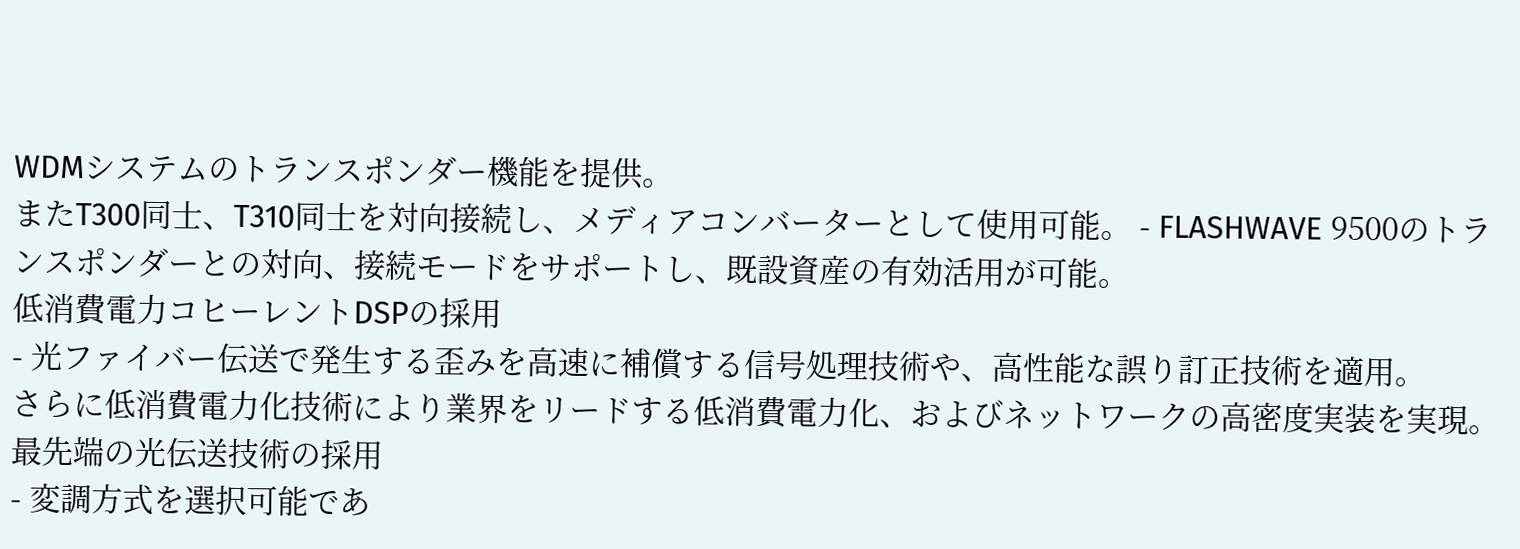WDMシステムのトランスポンダー機能を提供。
またT300同士、T310同士を対向接続し、メディアコンバーターとして使用可能。 - FLASHWAVE 9500のトランスポンダーとの対向、接続モードをサポートし、既設資産の有効活用が可能。
低消費電力コヒーレントDSPの採用
- 光ファイバー伝送で発生する歪みを高速に補償する信号処理技術や、高性能な誤り訂正技術を適用。
さらに低消費電力化技術により業界をリードする低消費電力化、およびネットワークの高密度実装を実現。
最先端の光伝送技術の採用
- 変調方式を選択可能であ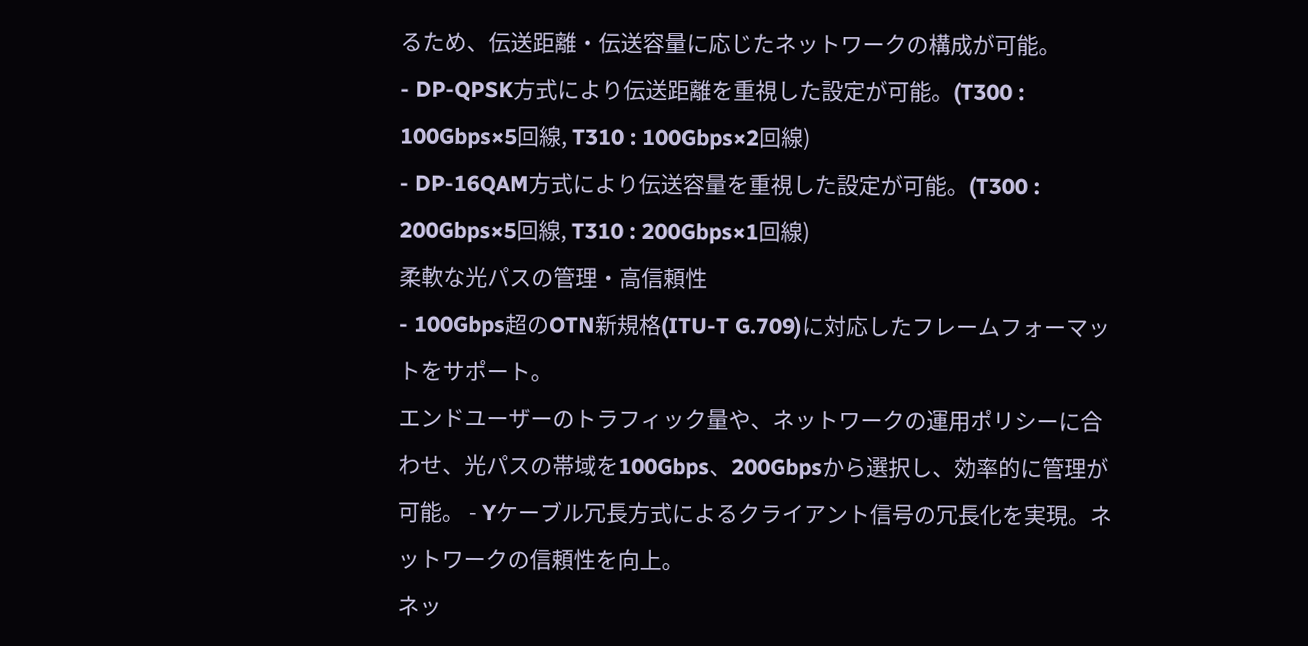るため、伝送距離・伝送容量に応じたネットワークの構成が可能。
- DP-QPSK方式により伝送距離を重視した設定が可能。(T300 : 100Gbps×5回線, T310 : 100Gbps×2回線)
- DP-16QAM方式により伝送容量を重視した設定が可能。(T300 : 200Gbps×5回線, T310 : 200Gbps×1回線)
柔軟な光パスの管理・高信頼性
- 100Gbps超のOTN新規格(ITU-T G.709)に対応したフレームフォーマットをサポート。
エンドユーザーのトラフィック量や、ネットワークの運用ポリシーに合わせ、光パスの帯域を100Gbps、200Gbpsから選択し、効率的に管理が可能。 - Yケーブル冗長方式によるクライアント信号の冗長化を実現。ネットワークの信頼性を向上。
ネッ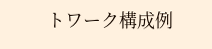トワーク構成例